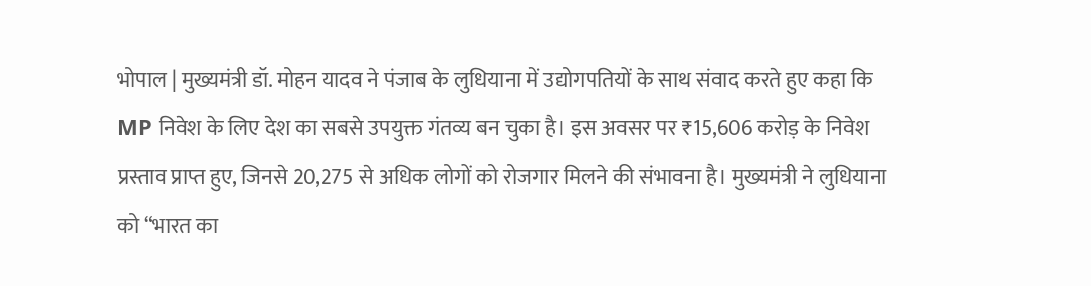भोपाल | मुख्यमंत्री डॉ. मोहन यादव ने पंजाब के लुधियाना में उद्योगपतियों के साथ संवाद करते हुए कहा कि MP निवेश के लिए देश का सबसे उपयुक्त गंतव्य बन चुका है। इस अवसर पर ₹15,606 करोड़ के निवेश प्रस्ताव प्राप्त हुए, जिनसे 20,275 से अधिक लोगों को रोजगार मिलने की संभावना है। मुख्यमंत्री ने लुधियाना को “भारत का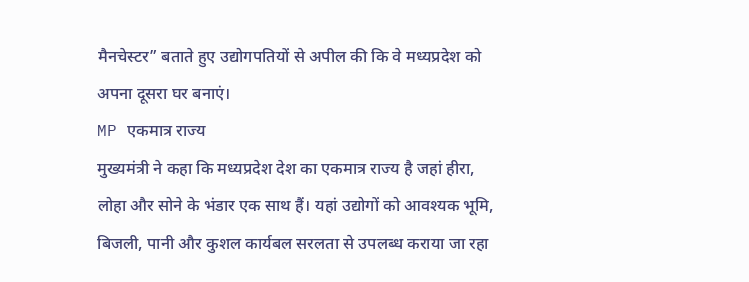मैनचेस्टर” बताते हुए उद्योगपतियों से अपील की कि वे मध्यप्रदेश को अपना दूसरा घर बनाएं।
MP एकमात्र राज्य
मुख्यमंत्री ने कहा कि मध्यप्रदेश देश का एकमात्र राज्य है जहां हीरा, लोहा और सोने के भंडार एक साथ हैं। यहां उद्योगों को आवश्यक भूमि, बिजली, पानी और कुशल कार्यबल सरलता से उपलब्ध कराया जा रहा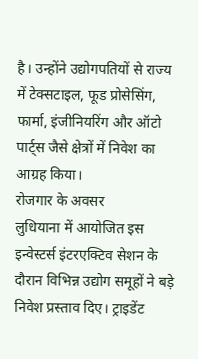है। उन्होंने उद्योगपतियों से राज्य में टेक्सटाइल, फूड प्रोसेसिंग, फार्मा, इंजीनियरिंग और ऑटो पार्ट्स जैसे क्षेत्रों में निवेश का आग्रह किया।
रोजगार के अवसर
लुधियाना में आयोजित इस इन्वेस्टर्स इंटरएक्टिव सेशन के दौरान विभिन्न उद्योग समूहों ने बड़े निवेश प्रस्ताव दिए। ट्राइडेंट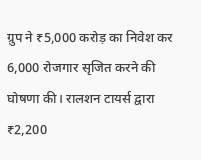ग्रुप ने ₹5,000 करोड़ का निवेश कर 6,000 रोजगार सृजित करने की घोषणा की। रालशन टायर्स द्वारा ₹2,200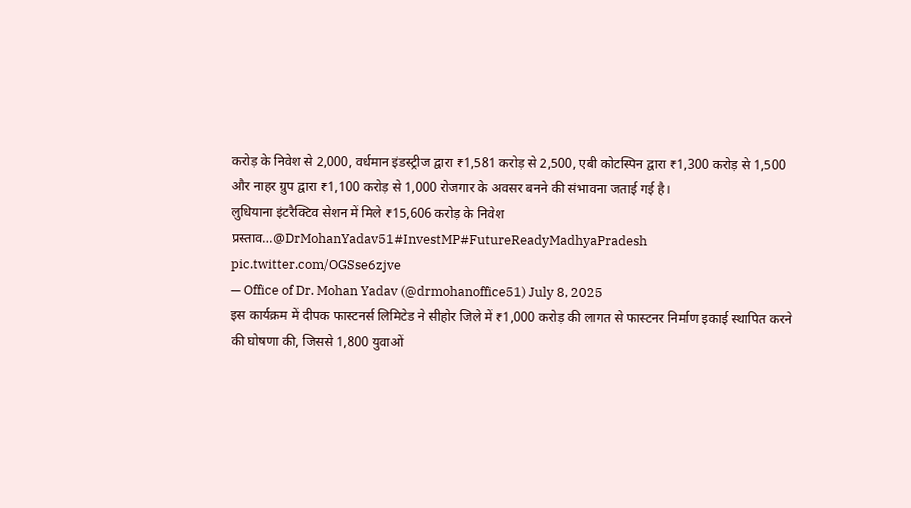करोड़ के निवेश से 2,000, वर्धमान इंडस्ट्रीज द्वारा ₹1,581 करोड़ से 2,500, एबी कोटस्पिन द्वारा ₹1,300 करोड़ से 1,500 और नाहर ग्रुप द्वारा ₹1,100 करोड़ से 1,000 रोजगार के अवसर बनने की संभावना जताई गई है।
लुधियाना इंटरैक्टिव सेशन में मिले ₹15,606 करोड़ के निवेश प्रस्ताव…@DrMohanYadav51#InvestMP#FutureReadyMadhyaPradesh pic.twitter.com/OGSse6zjve
— Office of Dr. Mohan Yadav (@drmohanoffice51) July 8, 2025
इस कार्यक्रम में दीपक फास्टनर्स लिमिटेड ने सीहोर जिले में ₹1,000 करोड़ की लागत से फास्टनर निर्माण इकाई स्थापित करने की घोषणा की, जिससे 1,800 युवाओं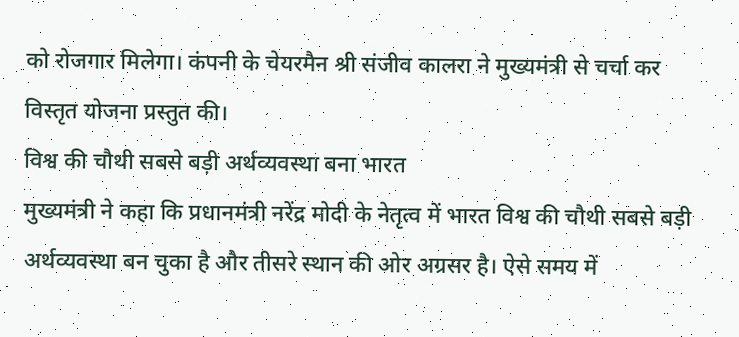को रोजगार मिलेगा। कंपनी के चेयरमैन श्री संजीव कालरा ने मुख्यमंत्री से चर्चा कर विस्तृत योजना प्रस्तुत की।
विश्व की चौथी सबसे बड़ी अर्थव्यवस्था बना भारत
मुख्यमंत्री ने कहा कि प्रधानमंत्री नरेंद्र मोदी के नेतृत्व में भारत विश्व की चौथी सबसे बड़ी अर्थव्यवस्था बन चुका है और तीसरे स्थान की ओर अग्रसर है। ऐसे समय में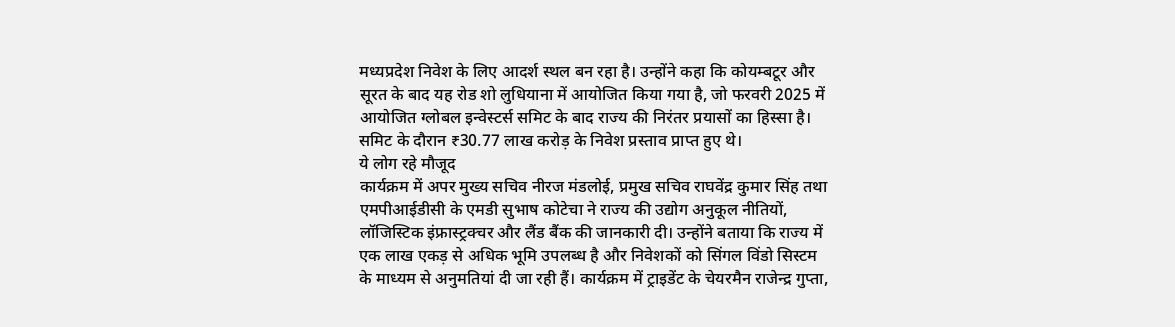मध्यप्रदेश निवेश के लिए आदर्श स्थल बन रहा है। उन्होंने कहा कि कोयम्बटूर और सूरत के बाद यह रोड शो लुधियाना में आयोजित किया गया है, जो फरवरी 2025 में आयोजित ग्लोबल इन्वेस्टर्स समिट के बाद राज्य की निरंतर प्रयासों का हिस्सा है। समिट के दौरान ₹30.77 लाख करोड़ के निवेश प्रस्ताव प्राप्त हुए थे।
ये लोग रहे मौजूद
कार्यक्रम में अपर मुख्य सचिव नीरज मंडलोई, प्रमुख सचिव राघवेंद्र कुमार सिंह तथा एमपीआईडीसी के एमडी सुभाष कोटेचा ने राज्य की उद्योग अनुकूल नीतियों, लॉजिस्टिक इंफ्रास्ट्रक्चर और लैंड बैंक की जानकारी दी। उन्होंने बताया कि राज्य में एक लाख एकड़ से अधिक भूमि उपलब्ध है और निवेशकों को सिंगल विंडो सिस्टम के माध्यम से अनुमतियां दी जा रही हैं। कार्यक्रम में ट्राइडेंट के चेयरमैन राजेन्द्र गुप्ता,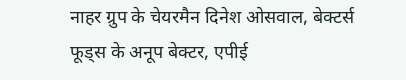नाहर ग्रुप के चेयरमैन दिनेश ओसवाल, बेक्टर्स फूड्स के अनूप बेक्टर, एपीई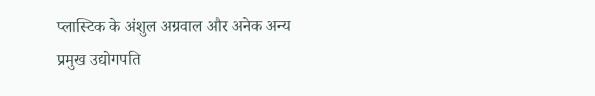प्लास्टिक के अंशुल अग्रवाल और अनेक अन्य प्रमुख उद्योगपति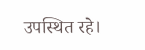उपस्थित रहे।